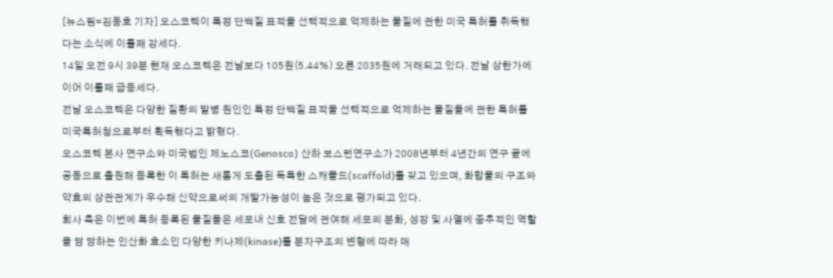[뉴스핌=김동호 기자] 오스코텍이 특정 단백질 표적을 선택적으로 억제하는 물질에 관한 미국 특허를 취득했다는 소식에 이틀째 강세다.
14일 오전 9시 39분 현재 오스코텍은 전날보다 105원(5.44%) 오른 2035원에 거래되고 있다. 전날 상한가에 이어 이틀째 급등세다.
전날 오스코텍은 다양한 질환의 발병 원인인 특정 단백질 표적을 선택적으로 억제하는 물질들에 관한 특허를 미국특허청으로부터 획득했다고 밝혔다.
오스코텍 본사 연구소와 미국법인 제노스코(Genosco) 산하 보스턴연구소가 2008년부터 4년간의 연구 끝에 공동으로 출원해 등록한 이 특허는 새롭게 도출된 독특한 스캐폴드(scaffold)를 갖고 있으며, 화합물의 구조와 약효의 상관관계가 우수해 신약으로써의 개발가능성이 높은 것으로 평가되고 있다.
회사 측은 이번에 특허 등록된 물질들은 세포내 신호 전달에 관여해 세포의 분화, 성장 및 사멸에 중추적인 역할을 담 당하는 인산화 효소인 다양한 키나제(kinase)를 분자구조의 변형에 따라 매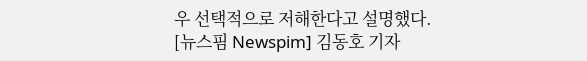우 선택적으로 저해한다고 설명했다.
[뉴스핌 Newspim] 김동호 기자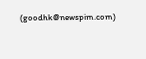(goodhk@newspim.com)